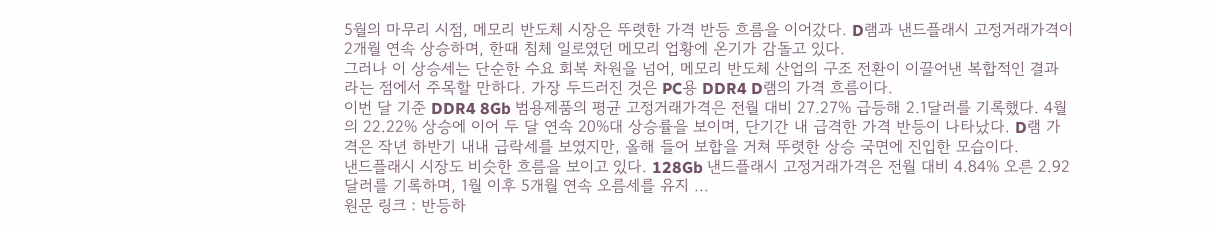5월의 마무리 시점, 메모리 반도체 시장은 뚜렷한 가격 반등 흐름을 이어갔다. D램과 낸드플래시 고정거래가격이 2개월 연속 상승하며, 한때 침체 일로였던 메모리 업황에 온기가 감돌고 있다.
그러나 이 상승세는 단순한 수요 회복 차원을 넘어, 메모리 반도체 산업의 구조 전환이 이끌어낸 복합적인 결과라는 점에서 주목할 만하다. 가장 두드러진 것은 PC용 DDR4 D램의 가격 흐름이다.
이번 달 기준 DDR4 8Gb 범용제품의 평균 고정거래가격은 전월 대비 27.27% 급등해 2.1달러를 기록했다. 4월의 22.22% 상승에 이어 두 달 연속 20%대 상승률을 보이며, 단기간 내 급격한 가격 반등이 나타났다. D램 가격은 작년 하반기 내내 급락세를 보였지만, 올해 들어 보합을 거쳐 뚜렷한 상승 국면에 진입한 모습이다.
낸드플래시 시장도 비슷한 흐름을 보이고 있다. 128Gb 낸드플래시 고정거래가격은 전월 대비 4.84% 오른 2.92달러를 기록하며, 1월 이후 5개월 연속 오름세를 유지 ...
원문 링크 : 반등하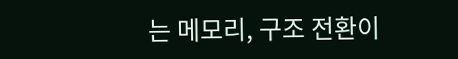는 메모리, 구조 전환이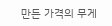만든 가격의 무게